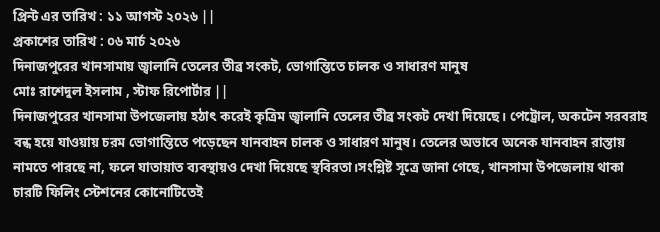প্রিন্ট এর তারিখ : ১১ আগস্ট ২০২৬ ||
প্রকাশের তারিখ : ০৬ মার্চ ২০২৬
দিনাজপুরের খানসামায় জ্বালানি তেলের তীব্র সংকট, ভোগান্তিতে চালক ও সাধারণ মানুষ
মোঃ রাশেদুল ইসলাম , স্টাফ রিপোর্টার ||
দিনাজপুরের খানসামা উপজেলায় হঠাৎ করেই কৃত্রিম জ্বালানি তেলের তীব্র সংকট দেখা দিয়েছে। পেট্রোল, অকটেন সরবরাহ বন্ধ হয়ে যাওয়ায় চরম ভোগান্তিতে পড়েছেন যানবাহন চালক ও সাধারণ মানুষ। তেলের অভাবে অনেক যানবাহন রাস্তায় নামতে পারছে না, ফলে যাতায়াত ব্যবস্থায়ও দেখা দিয়েছে স্থবিরতা।সংশ্লিষ্ট সূত্রে জানা গেছে, খানসামা উপজেলায় থাকা চারটি ফিলিং স্টেশনের কোনোটিতেই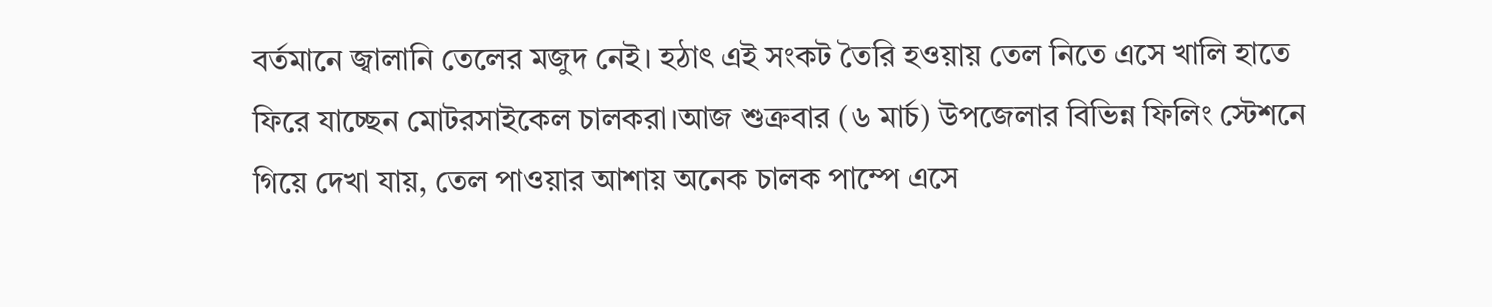বর্তমানে জ্বালানি তেলের মজুদ নেই। হঠাৎ এই সংকট তৈরি হওয়ায় তেল নিতে এসে খালি হাতে ফিরে যাচ্ছেন মোটরসাইকেল চালকরা।আজ শুক্রবার (৬ মার্চ) উপজেলার বিভিন্ন ফিলিং স্টেশনে গিয়ে দেখা যায়, তেল পাওয়ার আশায় অনেক চালক পাম্পে এসে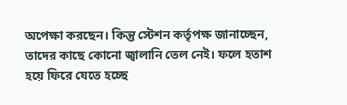অপেক্ষা করছেন। কিন্তু স্টেশন কর্তৃপক্ষ জানাচ্ছেন, তাদের কাছে কোনো জ্বালানি তেল নেই। ফলে হতাশ হয়ে ফিরে যেতে হচ্ছে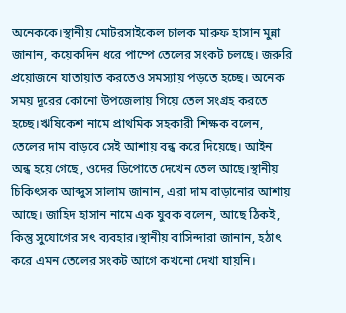অনেককে।স্থানীয় মোটরসাইকেল চালক মারুফ হাসান মুন্না জানান, কয়েকদিন ধরে পাম্পে তেলের সংকট চলছে। জরুরি প্রয়োজনে যাতায়াত করতেও সমস্যায় পড়তে হচ্ছে। অনেক সময় দূরের কোনো উপজেলায় গিয়ে তেল সংগ্রহ করতে হচ্ছে।ঋষিকেশ নামে প্রাথমিক সহকারী শিক্ষক বলেন, তেলের দাম বাড়বে সেই আশায় বন্ধ করে দিয়েছে। আইন অন্ধ হয়ে গেছে, ওদের ডিপোতে দেখেন তেল আছে।স্থানীয় চিকিৎসক আব্দুস সালাম জানান, এরা দাম বাড়ানোর আশায় আছে। জাহিদ হাসান নামে এক যুবক বলেন, আছে ঠিকই, কিন্তু সুযোগের সৎ ব্যবহার।স্থানীয় বাসিন্দারা জানান, হঠাৎ করে এমন তেলের সংকট আগে কখনো দেখা যায়নি।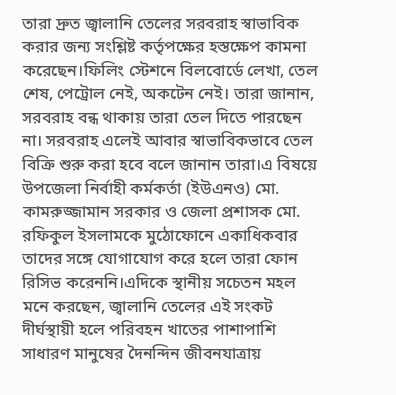তারা দ্রুত জ্বালানি তেলের সরবরাহ স্বাভাবিক করার জন্য সংশ্লিষ্ট কর্তৃপক্ষের হস্তক্ষেপ কামনা করেছেন।ফিলিং স্টেশনে বিলবোর্ডে লেখা, তেল শেষ, পেট্রোল নেই, অকটেন নেই। তারা জানান, সরবরাহ বন্ধ থাকায় তারা তেল দিতে পারছেন না। সরবরাহ এলেই আবার স্বাভাবিকভাবে তেল বিক্রি শুরু করা হবে বলে জানান তারা।এ বিষয়ে উপজেলা নির্বাহী কর্মকর্তা (ইউএনও) মো. কামরুজ্জামান সরকার ও জেলা প্রশাসক মো. রফিকুল ইসলামকে মুঠোফোনে একাধিকবার তাদের সঙ্গে যোগাযোগ করে হলে তারা ফোন রিসিভ করেননি।এদিকে স্থানীয় সচেতন মহল মনে করছেন, জ্বালানি তেলের এই সংকট দীর্ঘস্থায়ী হলে পরিবহন খাতের পাশাপাশি সাধারণ মানুষের দৈনন্দিন জীবনযাত্রায়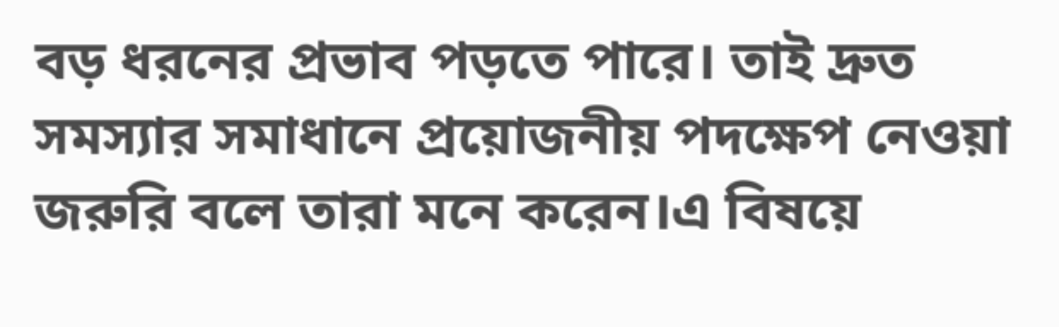বড় ধরনের প্রভাব পড়তে পারে। তাই দ্রুত সমস্যার সমাধানে প্রয়োজনীয় পদক্ষেপ নেওয়া জরুরি বলে তারা মনে করেন।এ বিষয়ে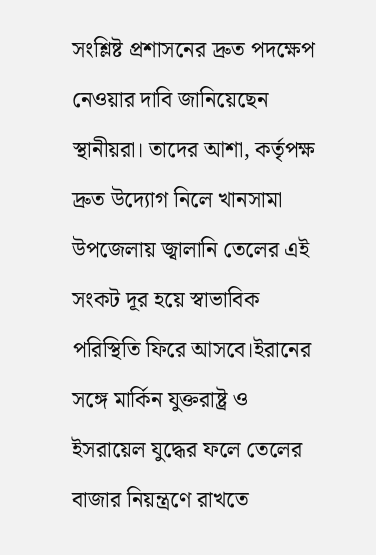সংশ্লিষ্ট প্রশাসনের দ্রুত পদক্ষেপ নেওয়ার দাবি জানিয়েছেন স্থানীয়রা। তাদের আশা, কর্তৃপক্ষ দ্রুত উদ্যোগ নিলে খানসামা উপজেলায় জ্বালানি তেলের এই সংকট দূর হয়ে স্বাভাবিক পরিস্থিতি ফিরে আসবে।ইরানের সঙ্গে মার্কিন যুক্তরাষ্ট্র ও ইসরায়েল যুদ্ধের ফলে তেলের বাজার নিয়ন্ত্রণে রাখতে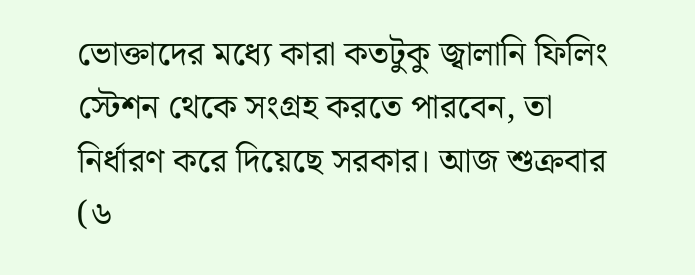ভোক্তাদের মধ্যে কারা কতটুকু জ্বালানি ফিলিং স্টেশন থেকে সংগ্রহ করতে পারবেন, তা নির্ধারণ করে দিয়েছে সরকার। আজ শুক্রবার (৬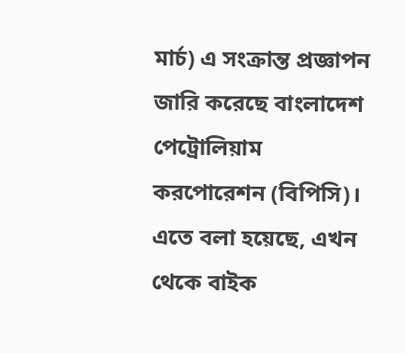মার্চ) এ সংক্রান্ত প্রজ্ঞাপন জারি করেছে বাংলাদেশ পেট্রোলিয়াম করপোরেশন (বিপিসি)। এতে বলা হয়েছে, এখন থেকে বাইক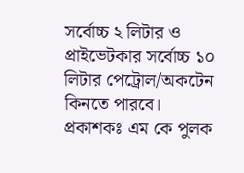সর্বোচ্চ ২ লিটার ও প্রাইভেটকার সর্বোচ্চ ১০ লিটার পেট্রোল/অকটেন কিনতে পারবে।
প্রকাশকঃ এম কে পুলক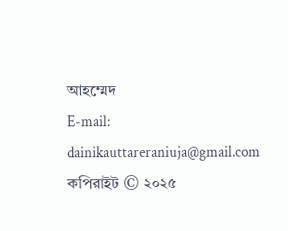আহম্মেদ
E-mail: dainikauttareraniuja@gmail.com
কপিরাইট © ২০২৫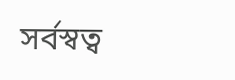সর্বস্বত্ব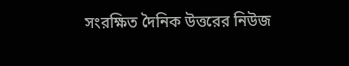সংরক্ষিত দৈনিক উত্তরের নিউজ